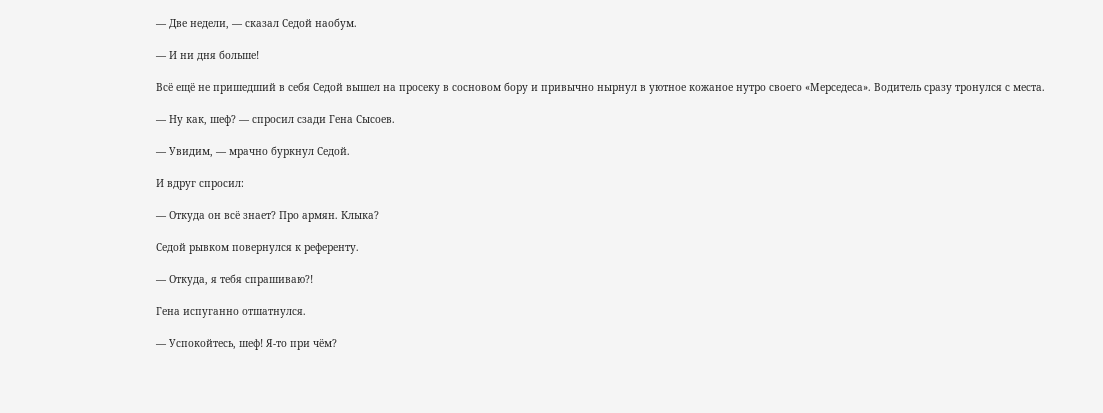— Две недели, — сказал Седой наобум.

— И ни дня больше!

Всё ещё не пришедший в себя Седой вышел на просеку в сосновом бору и привычно нырнул в уютное кожаное нутро своего «Мерседеса». Водитель сразу тронулся с места.

— Ну как, шеф? — спросил сзади Гена Сысоев.

— Увидим, — мрачно буркнул Седой.

И вдруг спросил:

— Откуда он всё знает? Про армян. Клыка?

Седой рывком повернулся к референту.

— Откуда, я тебя спрашиваю?!

Гена испуганно отшатнулся.

— Успокойтесь, шеф! Я-то при чём?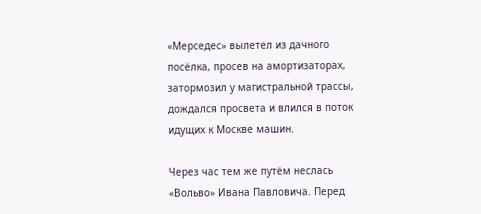«Мерседес» вылетел из дачного посёлка, просев на амортизаторах, затормозил у магистральной трассы, дождался просвета и влился в поток идущих к Москве машин.

Через час тем же путём неслась «Вольво» Ивана Павловича. Перед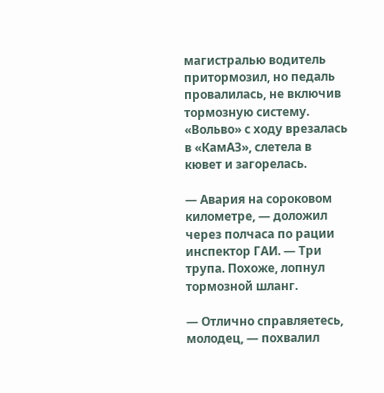магистралью водитель притормозил, но педаль провалилась, не включив тормозную систему. «Вольво» с ходу врезалась в «КамАЗ», слетела в кювет и загорелась.

— Авария на сороковом километре, — доложил через полчаса по рации инспектор ГАИ. — Три трупа. Похоже, лопнул тормозной шланг.

— Отлично справляетесь, молодец, — похвалил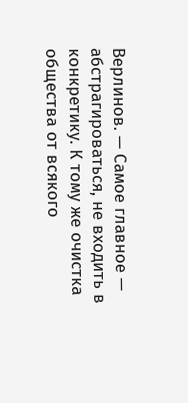Верлинов. — Самое главное — абстрагироваться, не входить в конкретику. К тому же очистка общества от всякого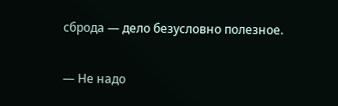сброда — дело безусловно полезное.

— Не надо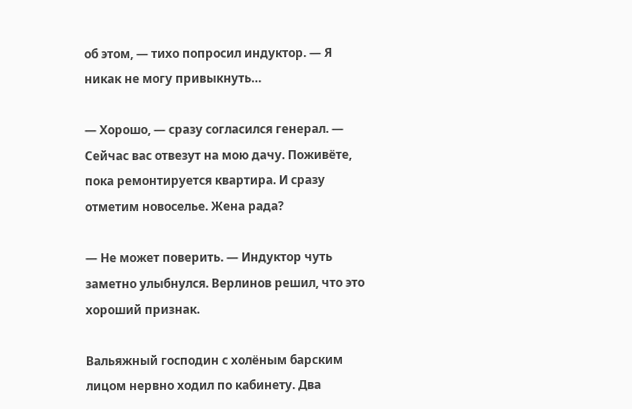об этом, — тихо попросил индуктор. — Я никак не могу привыкнуть…

— Хорошо, — сразу согласился генерал. — Сейчас вас отвезут на мою дачу. Поживёте, пока ремонтируется квартира. И сразу отметим новоселье. Жена рада?

— Не может поверить. — Индуктор чуть заметно улыбнулся. Верлинов решил, что это хороший признак.

Вальяжный господин с холёным барским лицом нервно ходил по кабинету. Два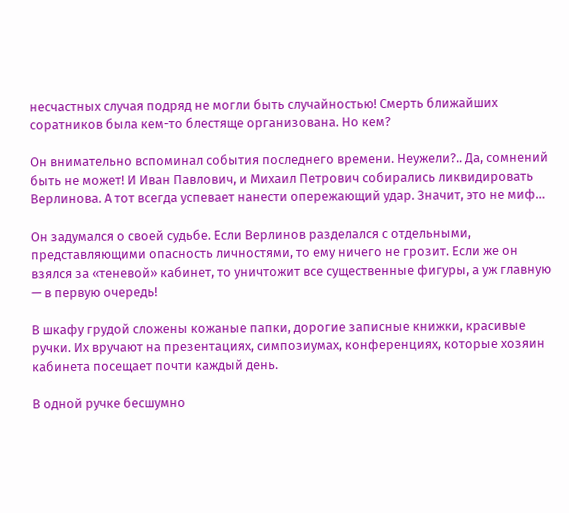несчастных случая подряд не могли быть случайностью! Смерть ближайших соратников была кем-то блестяще организована. Но кем?

Он внимательно вспоминал события последнего времени. Неужели?.. Да, сомнений быть не может! И Иван Павлович, и Михаил Петрович собирались ликвидировать Верлинова. А тот всегда успевает нанести опережающий удар. Значит, это не миф…

Он задумался о своей судьбе. Если Верлинов разделался с отдельными, представляющими опасность личностями, то ему ничего не грозит. Если же он взялся за «теневой» кабинет, то уничтожит все существенные фигуры, а уж главную — в первую очередь!

В шкафу грудой сложены кожаные папки, дорогие записные книжки, красивые ручки. Их вручают на презентациях, симпозиумах, конференциях, которые хозяин кабинета посещает почти каждый день.

В одной ручке бесшумно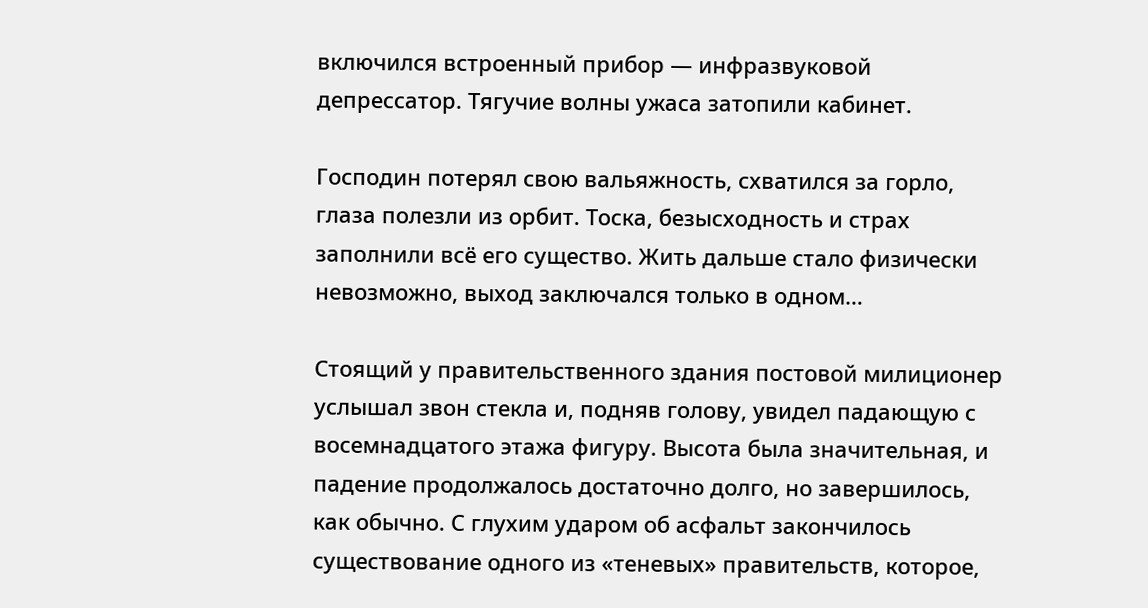включился встроенный прибор — инфразвуковой депрессатор. Тягучие волны ужаса затопили кабинет.

Господин потерял свою вальяжность, схватился за горло, глаза полезли из орбит. Тоска, безысходность и страх заполнили всё его существо. Жить дальше стало физически невозможно, выход заключался только в одном…

Стоящий у правительственного здания постовой милиционер услышал звон стекла и, подняв голову, увидел падающую с восемнадцатого этажа фигуру. Высота была значительная, и падение продолжалось достаточно долго, но завершилось, как обычно. С глухим ударом об асфальт закончилось существование одного из «теневых» правительств, которое,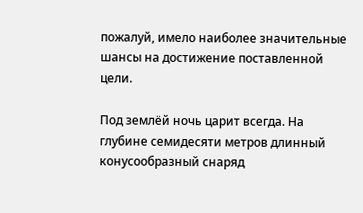пожалуй, имело наиболее значительные шансы на достижение поставленной цели.

Под землёй ночь царит всегда. На глубине семидесяти метров длинный конусообразный снаряд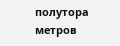полутора метров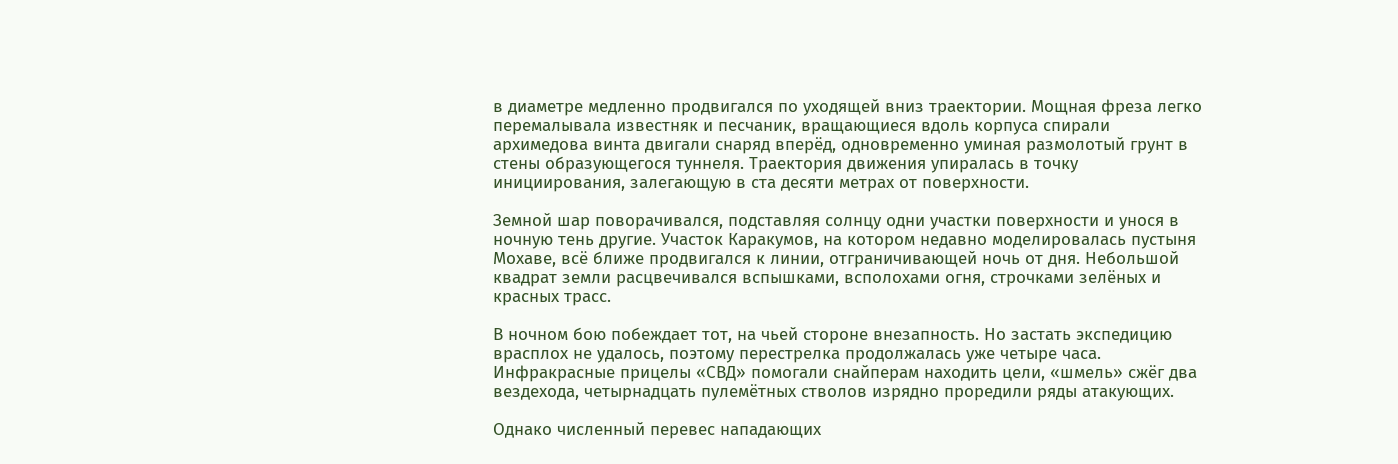в диаметре медленно продвигался по уходящей вниз траектории. Мощная фреза легко перемалывала известняк и песчаник, вращающиеся вдоль корпуса спирали архимедова винта двигали снаряд вперёд, одновременно уминая размолотый грунт в стены образующегося туннеля. Траектория движения упиралась в точку инициирования, залегающую в ста десяти метрах от поверхности.

Земной шар поворачивался, подставляя солнцу одни участки поверхности и унося в ночную тень другие. Участок Каракумов, на котором недавно моделировалась пустыня Мохаве, всё ближе продвигался к линии, отграничивающей ночь от дня. Небольшой квадрат земли расцвечивался вспышками, всполохами огня, строчками зелёных и красных трасс.

В ночном бою побеждает тот, на чьей стороне внезапность. Но застать экспедицию врасплох не удалось, поэтому перестрелка продолжалась уже четыре часа. Инфракрасные прицелы «СВД» помогали снайперам находить цели, «шмель» сжёг два вездехода, четырнадцать пулемётных стволов изрядно проредили ряды атакующих.

Однако численный перевес нападающих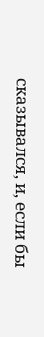сказывался, и, если бы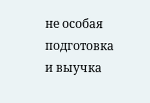не особая подготовка и выучка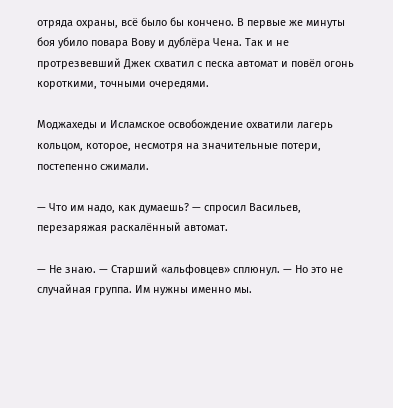отряда охраны, всё было бы кончено. В первые же минуты боя убило повара Вову и дублёра Чена. Так и не протрезвевший Джек схватил с песка автомат и повёл огонь короткими, точными очередями.

Моджахеды и Исламское освобождение охватили лагерь кольцом, которое, несмотря на значительные потери, постепенно сжимали.

— Что им надо, как думаешь? — спросил Васильев, перезаряжая раскалённый автомат.

— Не знаю. — Старший «альфовцев» сплюнул. — Но это не случайная группа. Им нужны именно мы.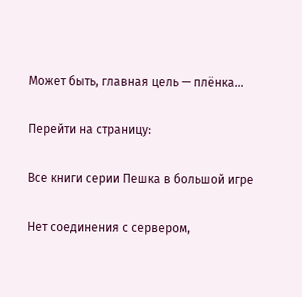Может быть, главная цель — плёнка…

Перейти на страницу:

Все книги серии Пешка в большой игре

Нет соединения с сервером,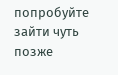попробуйте зайти чуть позже